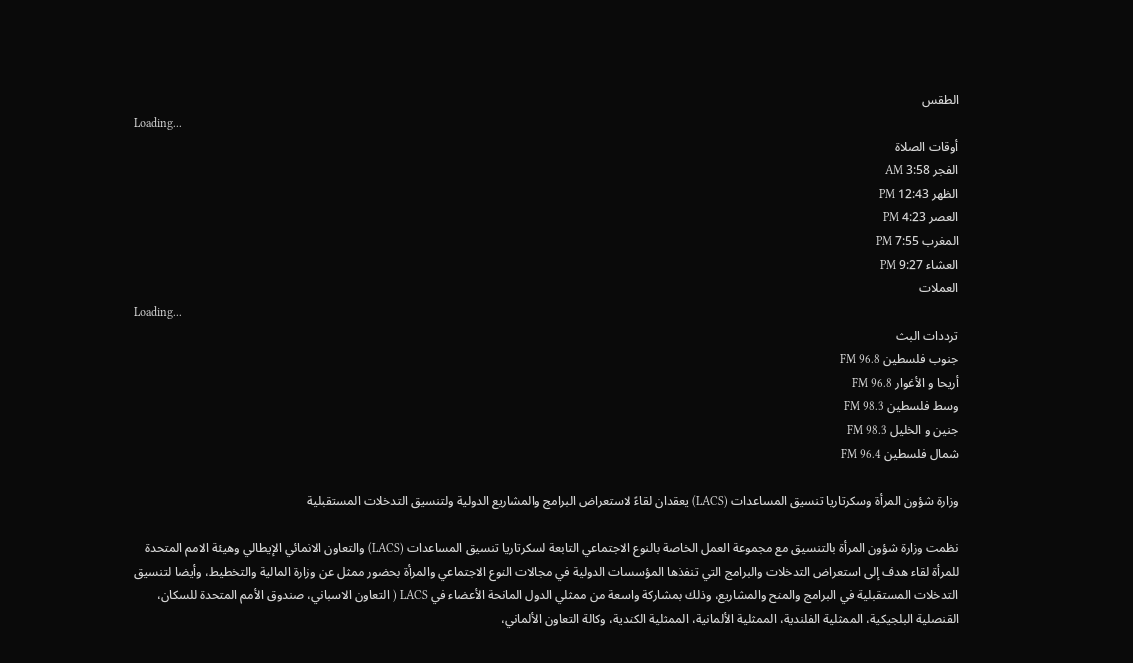الطقس
Loading...
أوقات الصلاة
الفجر 3:58 AM
الظهر 12:43 PM
العصر 4:23 PM
المغرب 7:55 PM
العشاء 9:27 PM
العملات
Loading...
ترددات البث
جنوب فلسطين FM 96.8
أريحا و الأغوار FM 96.8
وسط فلسطين FM 98.3
جنين و الخليل FM 98.3
شمال فلسطين FM 96.4

وزارة شؤون المرأة وسكرتاريا تنسيق المساعدات (LACS) يعقدان لقاءً لاستعراض البرامج والمشاريع الدولية ولتنسيق التدخلات المستقبلية

نظمت وزارة شؤون المرأة بالتنسيق مع مجموعة العمل الخاصة بالنوع الاجتماعي التابعة لسكرتاريا تنسيق المساعدات (LACS) والتعاون الانمائي الإيطالي وهيئة الامم المتحدة للمرأة لقاء هدف إلى استعراض التدخلات والبرامج التي تنفذها المؤسسات الدولية في مجالات النوع الاجتماعي والمرأة بحضور ممثل عن وزارة المالية والتخطيط، وأيضا لتنسيق التدخلات المستقبلية في البرامج والمنح والمشاريع، وذلك بمشاركة واسعة من ممثلي الدول المانحة الأعضاء في LACS ( التعاون الاسباني، صندوق الأمم المتحدة للسكان، القنصلية البلجيكية، الممثلية الفلندية، الممثلية الألمانية، الممثلية الكندية، وكالة التعاون الألماني،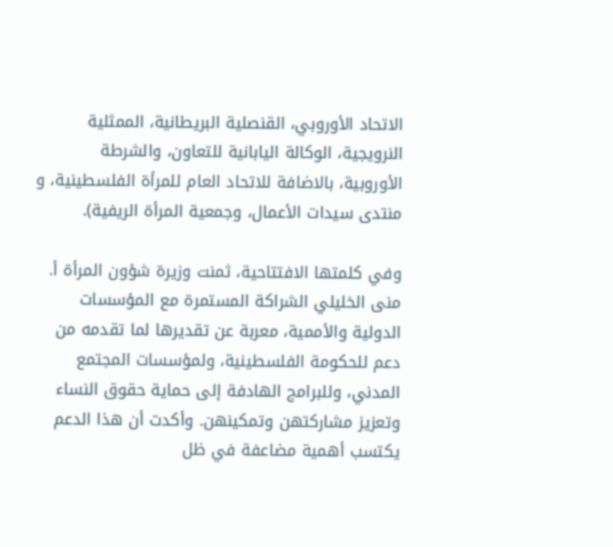الاتحاد الأوروبي، القنصلية البريطانية، الممثلية النرويجية، الوكالة اليابانية للتعاون، والشرطة الأوروبية، بالاضافة للاتحاد العام للمرأة الفلسطينية، و منتدى سيدات الأعمال، وجمعية المرأة الريفية).

وفي كلمتها الافتتاحية، ثمنت وزيرة شؤون المرأة أ. منى الخليلي الشراكة المستمرة مع المؤسسات الدولية والأممية، معربة عن تقديرها لما تقدمه من دعم للحكومة الفلسطينية، ولمؤسسات المجتمع المدني، وللبرامج الهادفة إلى حماية حقوق النساء وتعزيز مشاركتهن وتمكينهن. وأكدت أن هذا الدعم يكتسب أهمية مضاعفة في ظل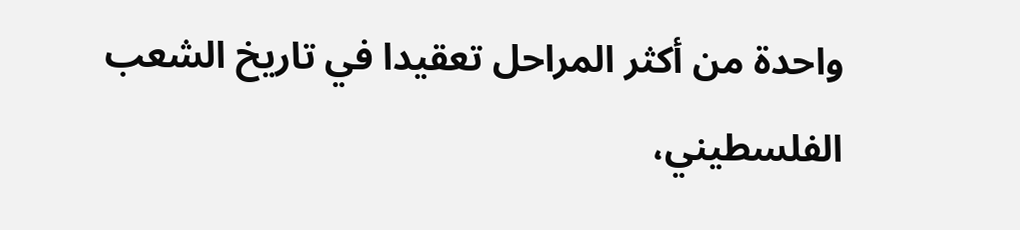واحدة من أكثر المراحل تعقيدا في تاريخ الشعب الفلسطيني،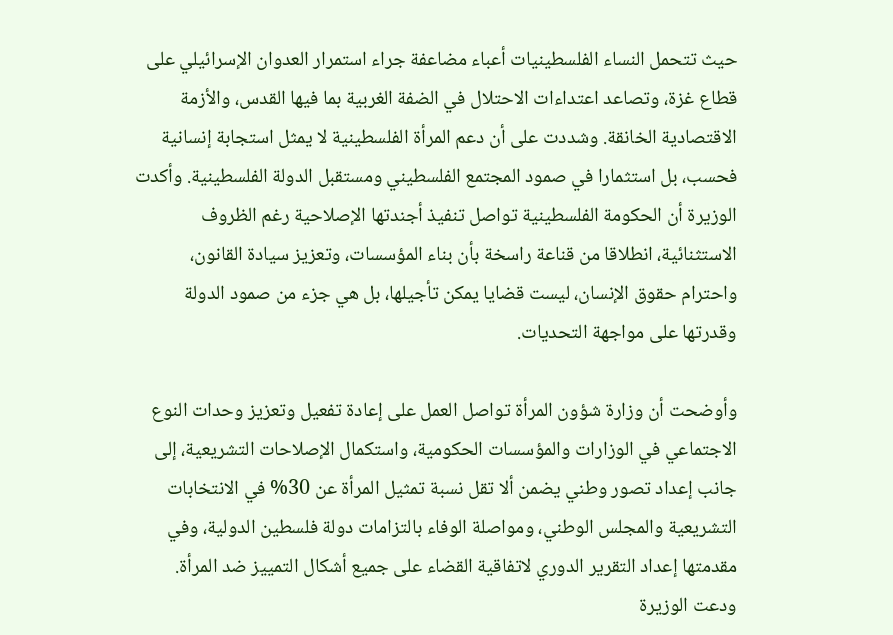حيث تتحمل النساء الفلسطينيات أعباء مضاعفة جراء استمرار العدوان الإسرائيلي على قطاع غزة، وتصاعد اعتداءات الاحتلال في الضفة الغربية بما فيها القدس، والأزمة الاقتصادية الخانقة. وشددت على أن دعم المرأة الفلسطينية لا يمثل استجابة إنسانية فحسب، بل استثمارا في صمود المجتمع الفلسطيني ومستقبل الدولة الفلسطينية. وأكدت الوزيرة أن الحكومة الفلسطينية تواصل تنفيذ أجندتها الإصلاحية رغم الظروف الاستثنائية، انطلاقا من قناعة راسخة بأن بناء المؤسسات، وتعزيز سيادة القانون، واحترام حقوق الإنسان، ليست قضايا يمكن تأجيلها، بل هي جزء من صمود الدولة وقدرتها على مواجهة التحديات.

وأوضحت أن وزارة شؤون المرأة تواصل العمل على إعادة تفعيل وتعزيز وحدات النوع الاجتماعي في الوزارات والمؤسسات الحكومية، واستكمال الإصلاحات التشريعية، إلى جانب إعداد تصور وطني يضمن ألا تقل نسبة تمثيل المرأة عن 30% في الانتخابات التشريعية والمجلس الوطني، ومواصلة الوفاء بالتزامات دولة فلسطين الدولية، وفي مقدمتها إعداد التقرير الدوري لاتفاقية القضاء على جميع أشكال التمييز ضد المرأة. ودعت الوزيرة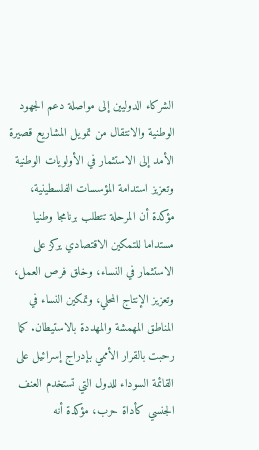الشركاء الدوليين إلى مواصلة دعم الجهود الوطنية والانتقال من تمويل المشاريع قصيرة الأمد إلى الاستثمار في الأولويات الوطنية وتعزيز استدامة المؤسسات الفلسطينية، مؤكدة أن المرحلة تتطلب برنامجا وطنيا مستداما للتمكين الاقتصادي يركز على الاستثمار في النساء، وخلق فرص العمل، وتعزيز الإنتاج المحلي، وتمكين النساء في المناطق المهمشة والمهددة بالاستيطان. كما رحبت بالقرار الأممي بإدراج إسرائيل على القائمة السوداء للدول التي تستخدم العنف الجنسي كأداة حرب، مؤكدة أنه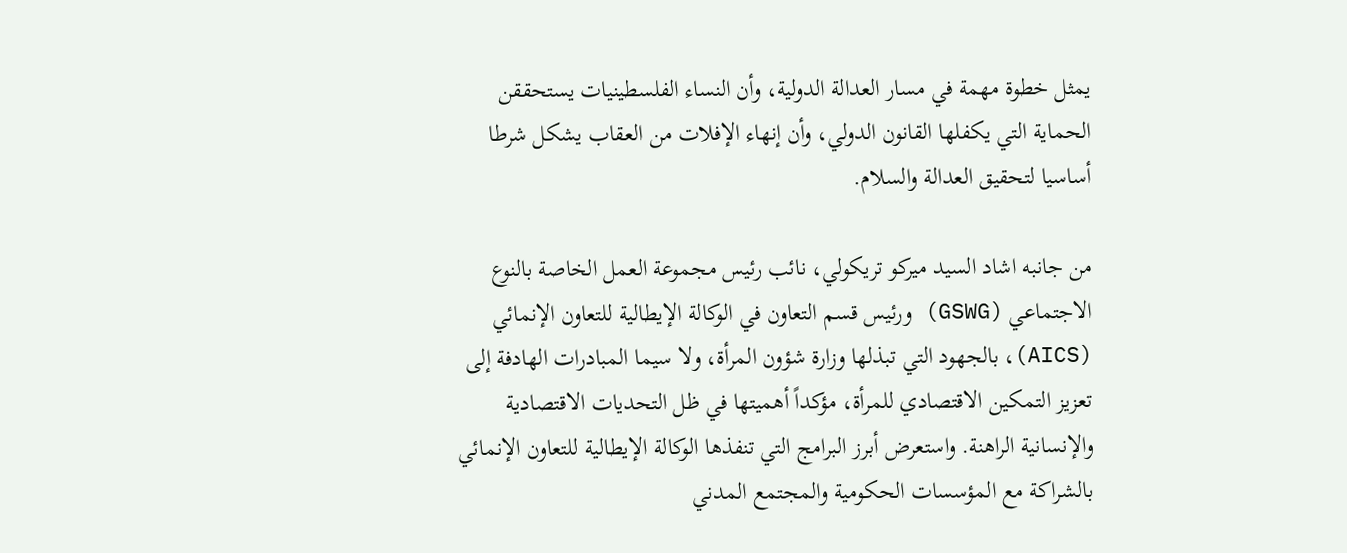يمثل خطوة مهمة في مسار العدالة الدولية، وأن النساء الفلسطينيات يستحققن الحماية التي يكفلها القانون الدولي، وأن إنهاء الإفلات من العقاب يشكل شرطا أساسيا لتحقيق العدالة والسلام.

من جانبه اشاد السيد ميركو تريكولي، نائب رئيس مجموعة العمل الخاصة بالنوع الاجتماعي (GSWG) ورئيس قسم التعاون في الوكالة الإيطالية للتعاون الإنمائي (AICS)، بالجهود التي تبذلها وزارة شؤون المرأة، ولا سيما المبادرات الهادفة إلى تعزيز التمكين الاقتصادي للمرأة، مؤكداً أهميتها في ظل التحديات الاقتصادية والإنسانية الراهنة. واستعرض أبرز البرامج التي تنفذها الوكالة الإيطالية للتعاون الإنمائي بالشراكة مع المؤسسات الحكومية والمجتمع المدني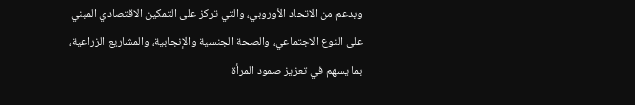وبدعم من الاتحاد الأوروبي، والتي تركز على التمكين الاقتصادي المبني على النوع الاجتماعي، والصحة الجنسية والإنجابية، والمشاريع الزراعية، بما يسهم في تعزيز صمود المرأة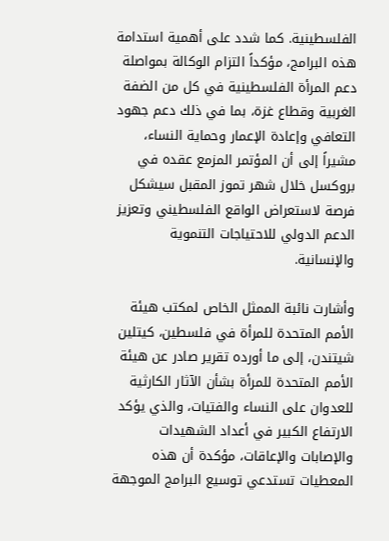الفلسطينية. كما شدد على أهمية استدامة هذه البرامج، مؤكداً التزام الوكالة بمواصلة دعم المرأة الفلسطينية في كل من الضفة الغربية وقطاع غزة، بما في ذلك دعم جهود التعافي وإعادة الإعمار وحماية النساء، مشيراً إلى أن المؤتمر المزمع عقده في بروكسل خلال شهر تموز المقبل سيشكل فرصة لاستعراض الواقع الفلسطيني وتعزيز الدعم الدولي للاحتياجات التنموية والإنسانية.

وأشارت نائبة الممثل الخاص لمكتب هيئة الأمم المتحدة للمرأة في فلسطين، كيتلين شيتندن، إلى ما أورده تقرير صادر عن هيئة الأمم المتحدة للمرأة بشأن الآثار الكارثية للعدوان على النساء والفتيات، والذي يؤكد الارتفاع الكبير في أعداد الشهيدات والإصابات والإعاقات، مؤكدة أن هذه المعطيات تستدعي توسيع البرامج الموجهة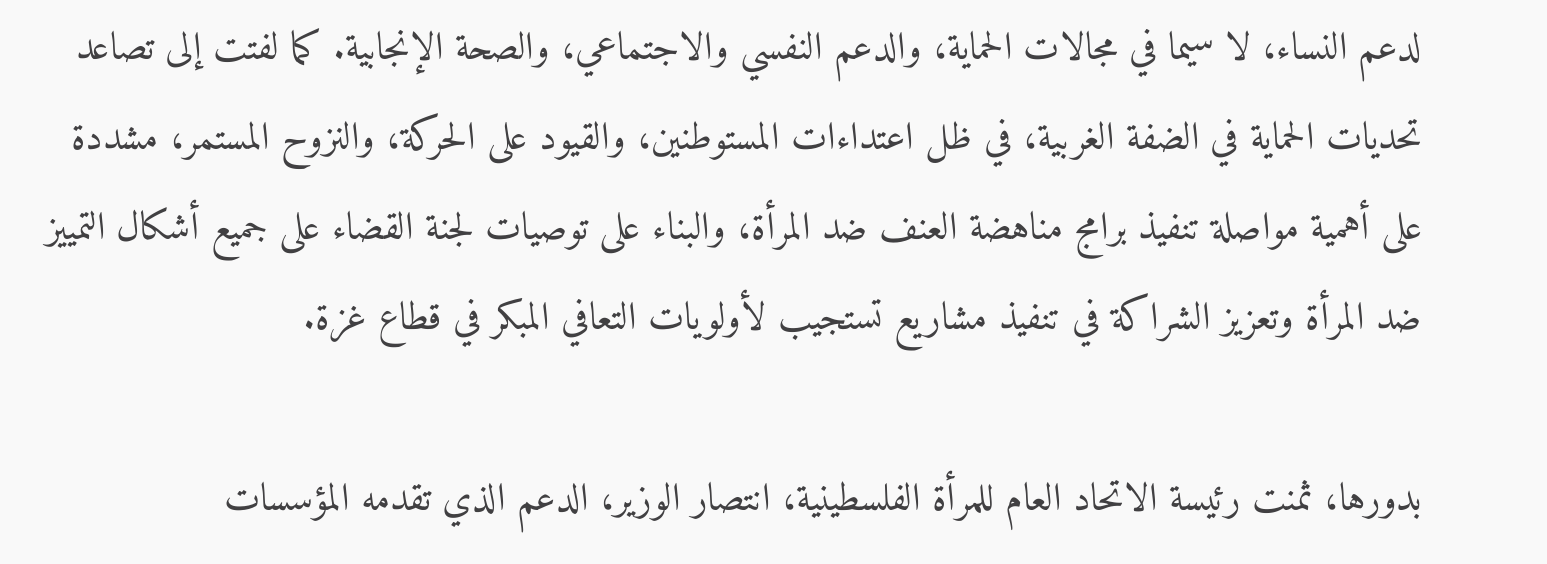لدعم النساء، لا سيما في مجالات الحماية، والدعم النفسي والاجتماعي، والصحة الإنجابية. كما لفتت إلى تصاعد تحديات الحماية في الضفة الغربية، في ظل اعتداءات المستوطنين، والقيود على الحركة، والنزوح المستمر، مشددة على أهمية مواصلة تنفيذ برامج مناهضة العنف ضد المرأة، والبناء على توصيات لجنة القضاء على جميع أشكال التمييز ضد المرأة وتعزيز الشراكة في تنفيذ مشاريع تستجيب لأولويات التعافي المبكر في قطاع غزة.

بدورها، ثمنت رئيسة الاتحاد العام للمرأة الفلسطينية، انتصار الوزير، الدعم الذي تقدمه المؤسسات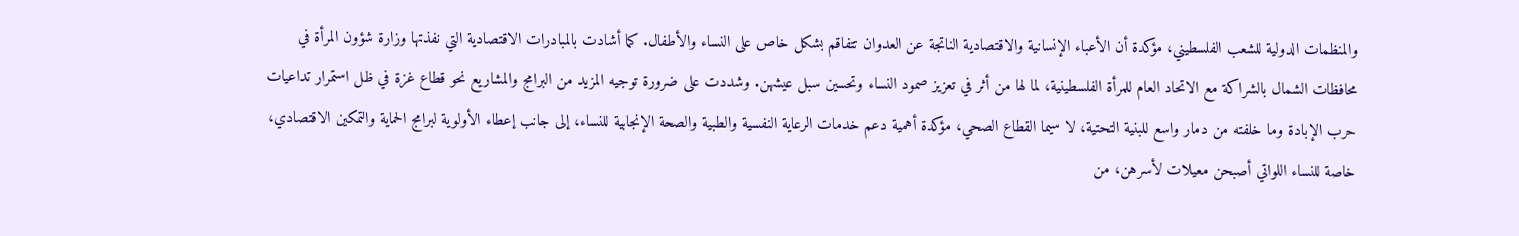والمنظمات الدولية للشعب الفلسطيني، مؤكدة أن الأعباء الإنسانية والاقتصادية الناتجة عن العدوان تتفاقم بشكل خاص على النساء والأطفال. كما أشادت بالمبادرات الاقتصادية التي نفذتها وزارة شؤون المرأة في محافظات الشمال بالشراكة مع الاتحاد العام للمرأة الفلسطينية، لما لها من أثر في تعزيز صمود النساء وتحسين سبل عيشهن. وشددت على ضرورة توجيه المزيد من البرامج والمشاريع نحو قطاع غزة في ظل استمرار تداعيات حرب الإبادة وما خلفته من دمار واسع للبنية التحتية، لا سيما القطاع الصحي، مؤكدة أهمية دعم خدمات الرعاية النفسية والطبية والصحة الإنجابية للنساء، إلى جانب إعطاء الأولوية لبرامج الحماية والتمكين الاقتصادي، خاصة للنساء اللواتي أصبحن معيلات لأسرهن، من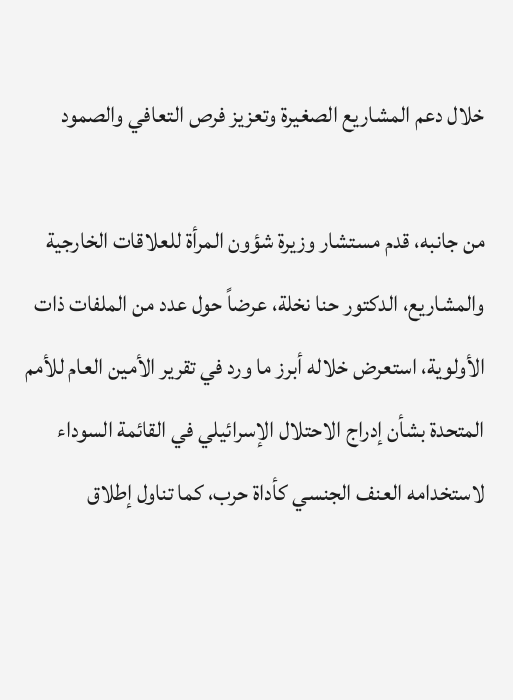خلال دعم المشاريع الصغيرة وتعزيز فرص التعافي والصمود

من جانبه، قدم مستشار وزيرة شؤون المرأة للعلاقات الخارجية والمشاريع، الدكتور حنا نخلة، عرضاً حول عدد من الملفات ذات الأولوية، استعرض خلاله أبرز ما ورد في تقرير الأمين العام للأمم المتحدة بشأن إدراج الاحتلال الإسرائيلي في القائمة السوداء لاستخدامه العنف الجنسي كأداة حرب، كما تناول إطلاق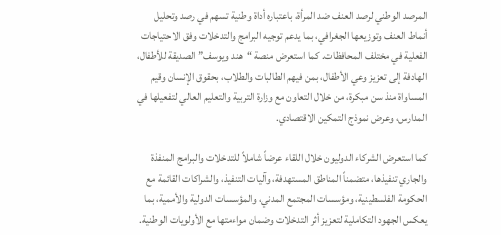المرصد الوطني لرصد العنف ضد المرأة، باعتباره أداة وطنية تسهم في رصد وتحليل أنماط العنف وتوزيعها الجغرافي، بما يدعم توجيه البرامج والتدخلات وفق الاحتياجات الفعلية في مختلف المحافظات. كما استعرض منصة “هند ويوسف” الصديقة للأطفال، الهادفة إلى تعزيز وعي الأطفال، بمن فيهم الطالبات والطلاب، بحقوق الإنسان وقيم المساواة منذ سن مبكرة، من خلال التعاون مع وزارة التربية والتعليم العالي لتفعيلها في المدارس، وعرض نموذج التمكين الاقتصادي.

كما استعرض الشركاء الدوليون خلال اللقاء عرضاً شاملاً للتدخلات والبرامج المنفذة والجاري تنفيذها، متضمناً المناطق المستهدفة، وآليات التنفيذ، والشراكات القائمة مع الحكومة الفلسطينية، ومؤسسات المجتمع المدني، والمؤسسات الدولية والأممية، بما يعكس الجهود التكاملية لتعزيز أثر التدخلات وضمان مواءمتها مع الأولويات الوطنية.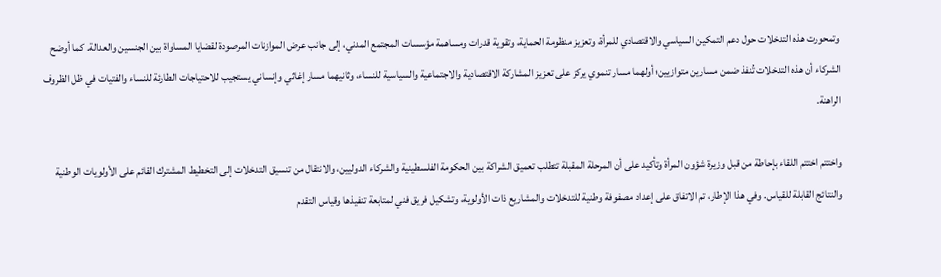وتمحورت هذه التدخلات حول دعم التمكين السياسي والاقتصادي للمرأة، وتعزيز منظومة الحماية، وتقوية قدرات ومساهمة مؤسسات المجتمع المدني، إلى جانب عرض الموازنات المرصودة لقضايا المساواة بين الجنسين والعدالة. كما أوضح الشركاء أن هذه التدخلات تُنفذ ضمن مسارين متوازيين؛ أولهما مسار تنموي يركز على تعزيز المشاركة الاقتصادية والاجتماعية والسياسية للنساء، وثانيهما مسار إغاثي وإنساني يستجيب للاحتياجات الطارئة للنساء والفتيات في ظل الظروف الراهنة.

واختتم اختتم اللقاء بإحاطة من قبل وزيرة شؤون المرأة وتأكيد على أن المرحلة المقبلة تتطلب تعميق الشراكة بين الحكومة الفلسطينية والشركاء الدوليين، والانتقال من تنسيق التدخلات إلى التخطيط المشترك القائم على الأولويات الوطنية والنتائج القابلة للقياس. وفي هذا الإطار، تم الاتفاق على إعداد مصفوفة وطنية للتدخلات والمشاريع ذات الأولوية، وتشكيل فريق فني لمتابعة تنفيذها وقياس التقدم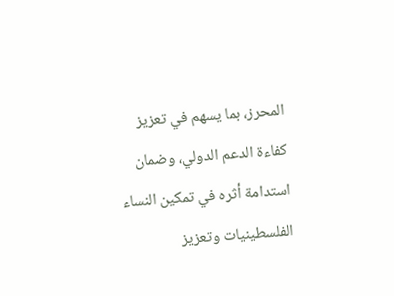المحرز، بما يسهم في تعزيز كفاءة الدعم الدولي، وضمان استدامة أثره في تمكين النساء الفلسطينيات وتعزيز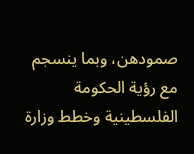صمودهن، وبما ينسجم مع رؤية الحكومة الفلسطينية وخطط وزارة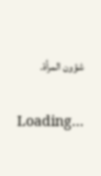شؤون المرأة.

Loading...